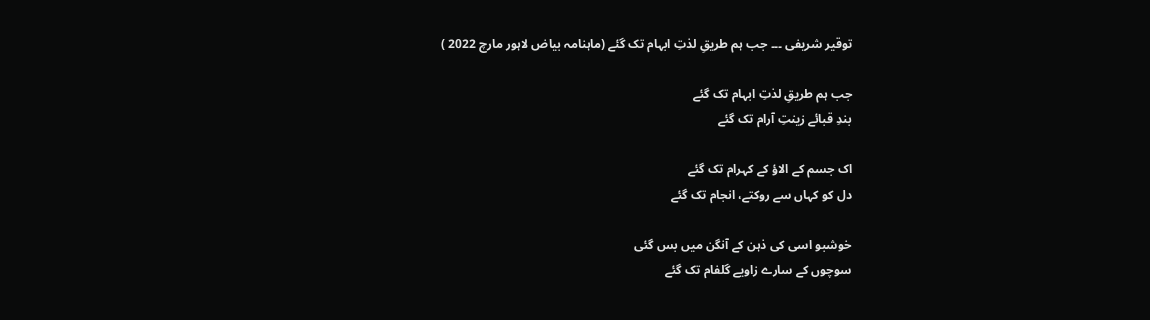توقیر شریفی ۔۔۔ جب ہم طریقِ لذتِ ابہام تک گئے (ماہنامہ بیاض لاہور مارچ 2022 )

جب ہم طریقِ لذتِ ابہام تک گئے
بندِ قبائے زینتِ آرام تک گئے

اک جسم کے الاؤ کے کہرام تک گئے
دل کو کہاں سے روکتے، انجام تک گئے

خوشبو اسی کی ذہن کے آنگن میں بس گئی
سوچوں کے سارے زاویے گلفام تک گئے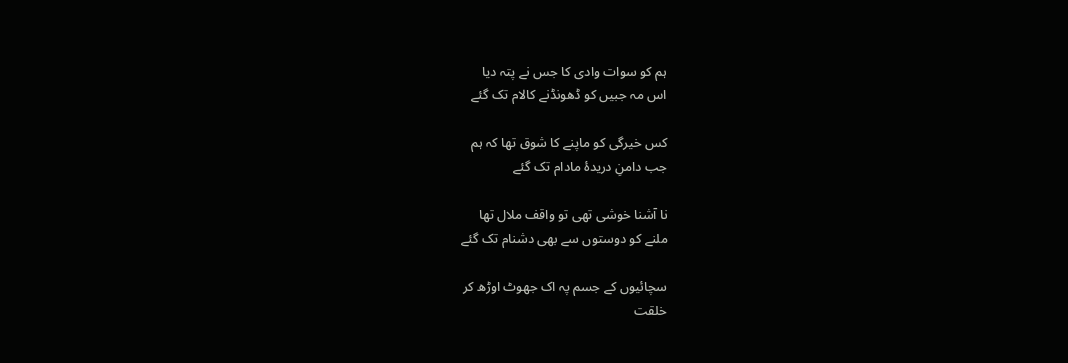ہم کو سوات وادی کا جس نے پتہ دیا
اس مہ جبیں کو ڈھونڈنے کالام تک گئے

کس خیرگی کو ماپنے کا شوق تھا کہ ہم
جب دامنِ دریدۂ مادام تک گئے

نا آشنا خوشی تھی تو واقف ملال تھا
ملنے کو دوستوں سے بھی دشنام تک گئے

سچائیوں کے جسم پہ اک جھوٹ اوڑھ کر
خلقت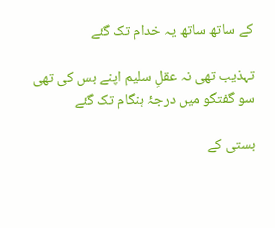کے ساتھ ساتھ یہ خدام تک گئے

تہذیب تھی نہ عقلِ سلیم اپنے بس کی تھی
سو گفتگو میں درجۂ ہنگام تک گئے

بستی کے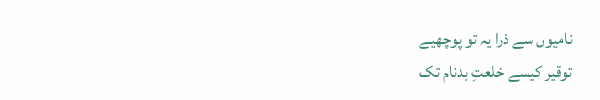نامیوں سے ذرا یہ تو پوچھیے
توقیر کیسے خلعتِ بدنام تک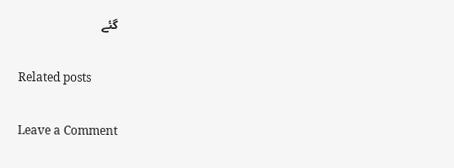گئے

Related posts

Leave a Comment